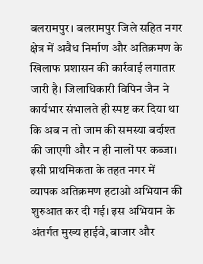बलरामपुर। बलरामपुर जिले सहित नगर क्षेत्र में अवैध निर्माण और अतिक्रमण के खिलाफ प्रशासन की कार्रवाई लगातार जारी है। जिलाधिकारी विपिन जैन ने कार्यभार संभालते ही स्पष्ट कर दिया था कि अब न तो जाम की समस्या बर्दाश्त की जाएगी और न ही नालों पर कब्जा। इसी प्राथमिकता के तहत नगर में व्यापक अतिक्रमण हटाओ अभियान की शुरुआत कर दी गई। इस अभियान के अंतर्गत मुख्य हाईवे, बाजार और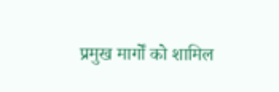प्रमुख मार्गों को शामिल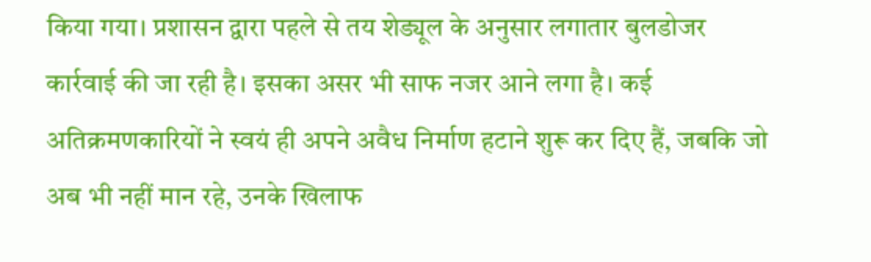किया गया। प्रशासन द्वारा पहले से तय शेड्यूल के अनुसार लगातार बुलडोजर कार्रवाई की जा रही है। इसका असर भी साफ नजर आने लगा है। कई अतिक्रमणकारियों ने स्वयं ही अपने अवैध निर्माण हटाने शुरू कर दिए हैं, जबकि जो अब भी नहीं मान रहे, उनके खिलाफ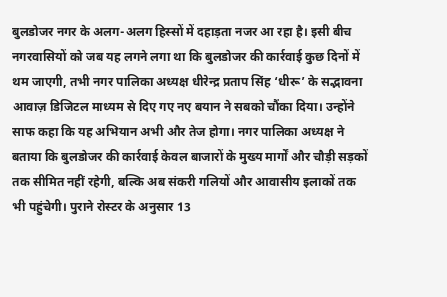बुलडोजर नगर के अलग-अलग हिस्सों में दहाड़ता नजर आ रहा है। इसी बीच नगरवासियों को जब यह लगने लगा था कि बुलडोजर की कार्रवाई कुछ दिनों में थम जाएगी, तभी नगर पालिका अध्यक्ष धीरेन्द्र प्रताप सिंह ‘धीरू’ के सद्भावना आवाज़ डिजिटल माध्यम से दिए गए नए बयान ने सबको चौंका दिया। उन्होंने साफ कहा कि यह अभियान अभी और तेज होगा। नगर पालिका अध्यक्ष ने बताया कि बुलडोजर की कार्रवाई केवल बाजारों के मुख्य मार्गों और चौड़ी सड़कों तक सीमित नहीं रहेगी, बल्कि अब संकरी गलियों और आवासीय इलाकों तक भी पहुंचेगी। पुराने रोस्टर के अनुसार 13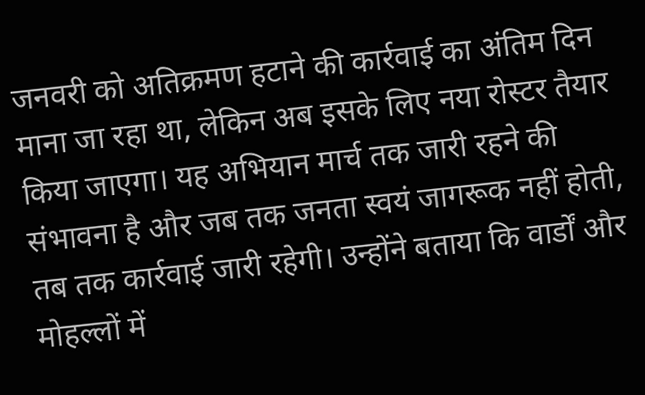जनवरी को अतिक्रमण हटाने की कार्रवाई का अंतिम दिन माना जा रहा था, लेकिन अब इसके लिए नया रोस्टर तैयार किया जाएगा। यह अभियान मार्च तक जारी रहने की संभावना है और जब तक जनता स्वयं जागरूक नहीं होती, तब तक कार्रवाई जारी रहेगी। उन्होंने बताया कि वार्डों और मोहल्लों में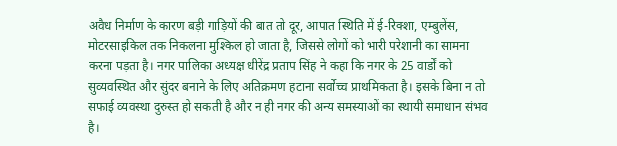अवैध निर्माण के कारण बड़ी गाड़ियों की बात तो दूर, आपात स्थिति में ई-रिक्शा, एम्बुलेंस, मोटरसाइकिल तक निकलना मुश्किल हो जाता है, जिससे लोगों को भारी परेशानी का सामना करना पड़ता है। नगर पालिका अध्यक्ष धीरेंद्र प्रताप सिंह ने कहा कि नगर के 25 वार्डों को सुव्यवस्थित और सुंदर बनाने के लिए अतिक्रमण हटाना सर्वोच्च प्राथमिकता है। इसके बिना न तो सफाई व्यवस्था दुरुस्त हो सकती है और न ही नगर की अन्य समस्याओं का स्थायी समाधान संभव है।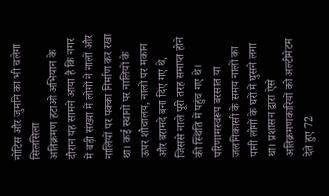नोटिस और जुर्माने का भी चलेगा सिलसिला
अतिक्रमण हटाओ अभियान के दौरान यह सामने आया है कि नगर में बड़ी संख्या में लोगों ने नालों और नालियों पर पक्का निर्माण कर रखा था। कई स्थानों पर नालियों के ऊपर शौचालय, नालों पर मकान और बरामदे बना दिए गए थे, जिससे नाले पूरी तरह समाप्त होने की स्थिति में पहुंच गए थे। परिणामस्वरूप बरसात या जलनिकासी के समय नालों का पानी लोगों के घरों में घुसने लगा था। प्रशासन द्वारा ऐसे अतिक्रमणकारियों को अल्टीमेटम देते हुए 72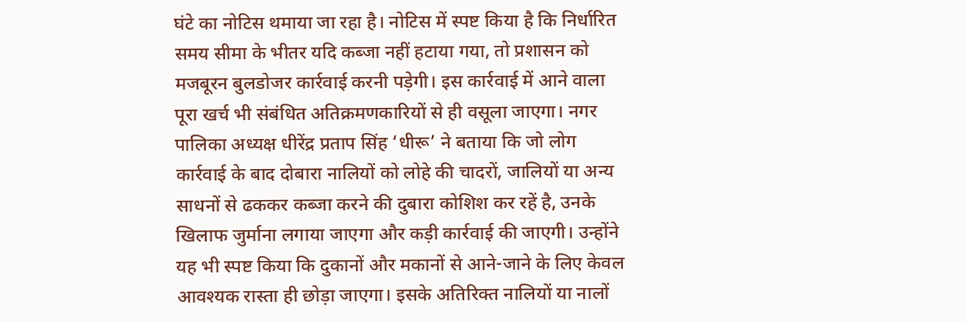घंटे का नोटिस थमाया जा रहा है। नोटिस में स्पष्ट किया है कि निर्धारित समय सीमा के भीतर यदि कब्जा नहीं हटाया गया, तो प्रशासन को मजबूरन बुलडोजर कार्रवाई करनी पड़ेगी। इस कार्रवाई में आने वाला पूरा खर्च भी संबंधित अतिक्रमणकारियों से ही वसूला जाएगा। नगर पालिका अध्यक्ष धीरेंद्र प्रताप सिंह ‘धीरू’ ने बताया कि जो लोग कार्रवाई के बाद दोबारा नालियों को लोहे की चादरों, जालियों या अन्य साधनों से ढककर कब्जा करने की दुबारा कोशिश कर रहें है, उनके खिलाफ जुर्माना लगाया जाएगा और कड़ी कार्रवाई की जाएगी। उन्होंने यह भी स्पष्ट किया कि दुकानों और मकानों से आने-जाने के लिए केवल आवश्यक रास्ता ही छोड़ा जाएगा। इसके अतिरिक्त नालियों या नालों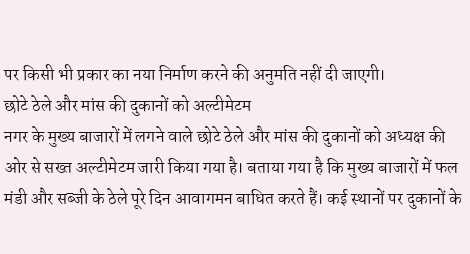पर किसी भी प्रकार का नया निर्माण करने की अनुमति नहीं दी जाएगी।
छोटे ठेले और मांस की दुकानों को अल्टीमेटम
नगर के मुख्य बाजारों में लगने वाले छोटे ठेले और मांस की दुकानों को अध्यक्ष की ओर से सख्त अल्टीमेटम जारी किया गया है। बताया गया है कि मुख्य बाजारों में फल मंडी और सब्जी के ठेले पूरे दिन आवागमन बाधित करते हैं। कई स्थानों पर दुकानों के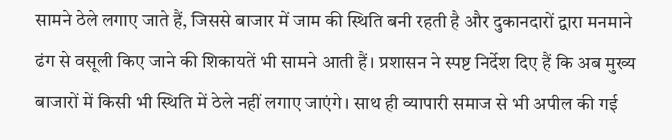सामने ठेले लगाए जाते हैं, जिससे बाजार में जाम की स्थिति बनी रहती है और दुकानदारों द्वारा मनमाने ढंग से वसूली किए जाने की शिकायतें भी सामने आती हैं। प्रशासन ने स्पष्ट निर्देश दिए हैं कि अब मुख्य बाजारों में किसी भी स्थिति में ठेले नहीं लगाए जाएंगे। साथ ही व्यापारी समाज से भी अपील की गई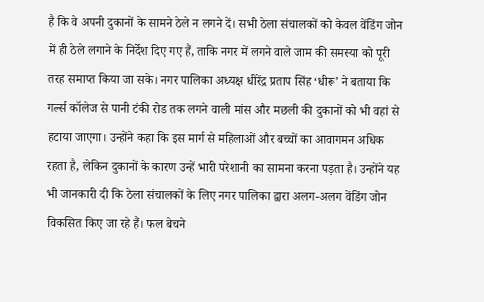है कि वे अपनी दुकानों के सामने ठेले न लगने दें। सभी ठेला संचालकों को केवल वेंडिंग जोन में ही ठेले लगाने के निर्देश दिए गए हैं, ताकि नगर में लगने वाले जाम की समस्या को पूरी तरह समाप्त किया जा सके। नगर पालिका अध्यक्ष धीरेंद्र प्रताप सिंह ‘धीरू’ ने बताया कि गर्ल्स कॉलेज से पानी टंकी रोड तक लगने वाली मांस और मछली की दुकानों को भी वहां से हटाया जाएगा। उन्होंने कहा कि इस मार्ग से महिलाओं और बच्चों का आवागमन अधिक रहता है, लेकिन दुकानों के कारण उन्हें भारी परेशानी का सामना करना पड़ता है। उन्होंने यह भी जानकारी दी कि ठेला संचालकों के लिए नगर पालिका द्वारा अलग-अलग वेंडिंग जोन विकसित किए जा रहे हैं। फल बेचने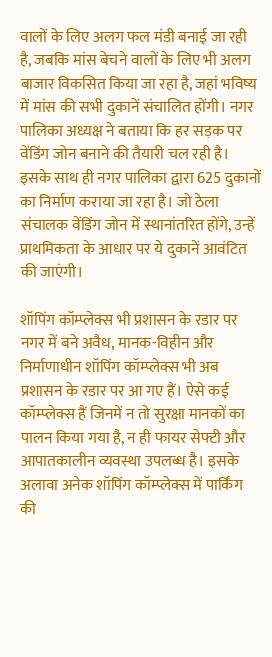वालों के लिए अलग फल मंडी बनाई जा रही है, जबकि मांस बेचने वालों के लिए भी अलग बाजार विकसित किया जा रहा है, जहां भविष्य में मांस की सभी दुकानें संचालित होंगी। नगर पालिका अध्यक्ष ने बताया कि हर सड़क पर वेंडिंग जोन बनाने की तैयारी चल रही है। इसके साथ ही नगर पालिका द्वारा 625 दुकानों का निर्माण कराया जा रहा है। जो ठेला संचालक वेंडिंग जोन में स्थानांतरित होंगे, उन्हें प्राथमिकता के आधार पर ये दुकानें आवंटित की जाएंगी।

शॉपिंग कॉम्प्लेक्स भी प्रशासन के रडार पर
नगर में बने अवैध, मानक-विहीन और निर्माणाधीन शॉपिंग कॉम्प्लेक्स भी अब प्रशासन के रडार पर आ गए हैं। ऐसे कई कॉम्प्लेक्स हैं जिनमें न तो सुरक्षा मानकों का पालन किया गया है, न ही फायर सेफ्टी और आपातकालीन व्यवस्था उपलब्ध है। इसके अलावा अनेक शॉपिंग कॉम्प्लेक्स में पार्किंग की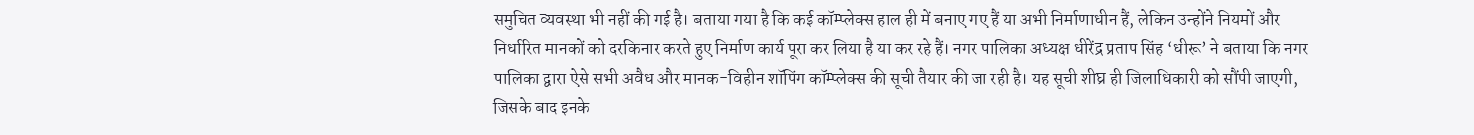समुचित व्यवस्था भी नहीं की गई है। बताया गया है कि कई कॉम्प्लेक्स हाल ही में बनाए गए हैं या अभी निर्माणाधीन हैं, लेकिन उन्होंने नियमों और निर्धारित मानकों को दरकिनार करते हुए निर्माण कार्य पूरा कर लिया है या कर रहे हैं। नगर पालिका अध्यक्ष धीरेंद्र प्रताप सिंह ‘धीरू’ ने बताया कि नगर पालिका द्वारा ऐसे सभी अवैध और मानक-विहीन शॉपिंग कॉम्प्लेक्स की सूची तैयार की जा रही है। यह सूची शीघ्र ही जिलाधिकारी को सौंपी जाएगी, जिसके बाद इनके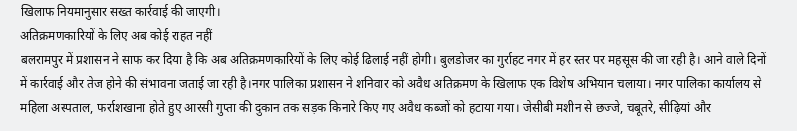खिलाफ नियमानुसार सख्त कार्रवाई की जाएगी।
अतिक्रमणकारियों के लिए अब कोई राहत नहीं
बलरामपुर में प्रशासन ने साफ कर दिया है कि अब अतिक्रमणकारियों के लिए कोई ढिलाई नहीं होगी। बुलडोजर का गुर्राहट नगर में हर स्तर पर महसूस की जा रही है। आने वाले दिनों में कार्रवाई और तेज होने की संभावना जताई जा रही है।नगर पालिका प्रशासन ने शनिवार को अवैध अतिक्रमण के खिलाफ एक विशेष अभियान चलाया। नगर पालिका कार्यालय से महिला अस्पताल, फर्राशखाना होते हुए आरसी गुप्ता की दुकान तक सड़क किनारे किए गए अवैध कब्जों को हटाया गया। जेसीबी मशीन से छज्जे, चबूतरे, सीढ़ियां और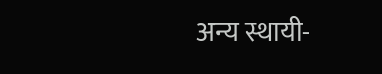अन्य स्थायी-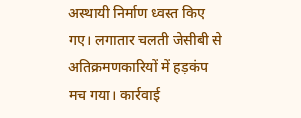अस्थायी निर्माण ध्वस्त किए गए। लगातार चलती जेसीबी से अतिक्रमणकारियों में हड़कंप मच गया। कार्रवाई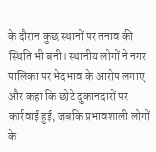के दौरान कुछ स्थानों पर तनाव की स्थिति भी बनी। स्थानीय लोगों ने नगर पालिका पर भेदभाव के आरोप लगाए और कहा कि छोटे दुकानदारों पर कार्रवाई हुई, जबकि प्रभावशाली लोगों के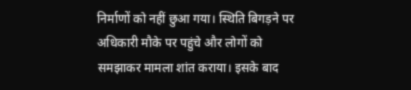निर्माणों को नहीं छुआ गया। स्थिति बिगड़ने पर अधिकारी मौके पर पहुंचे और लोगों को समझाकर मामला शांत कराया। इसके बाद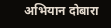अभियान दोबारा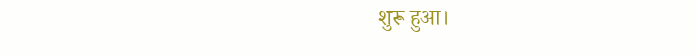शुरू हुआ।